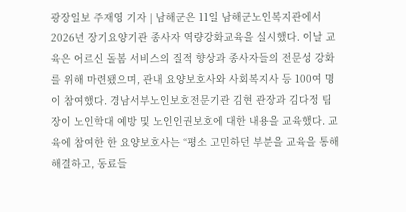광장일보 주재영 기자 | 남해군은 11일 남해군노인복지관에서 2026년 장기요양기관 종사자 역량강화교육을 실시했다. 이날 교육은 어르신 돌봄 서비스의 질적 향상과 종사자들의 전문성 강화를 위해 마련됐으며, 관내 요양보호사와 사회복지사 등 100여 명이 참여했다. 경남서부노인보호전문기관 김현 관장과 김다정 팀장이 노인학대 예방 및 노인인권보호에 대한 내용을 교육했다. 교육에 참여한 한 요양보호사는 “평소 고민하던 부분을 교육을 통해 해결하고, 동료들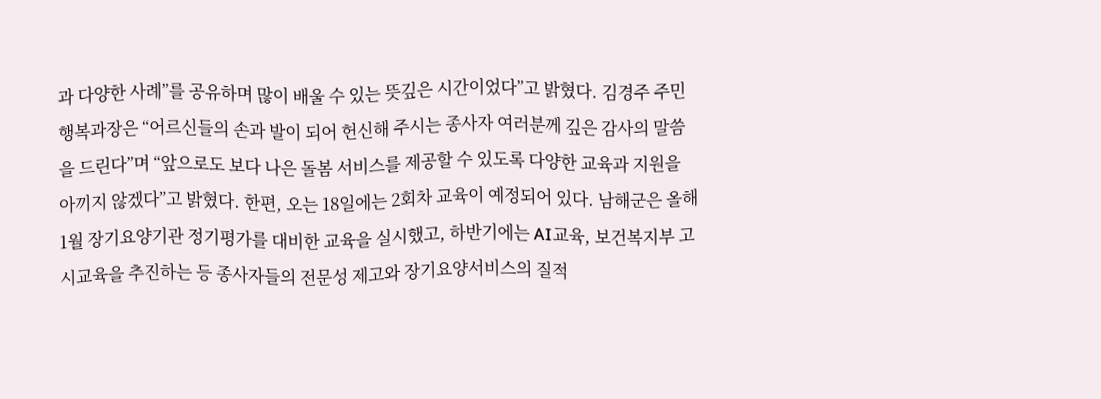과 다양한 사례”를 공유하며 많이 배울 수 있는 뜻깊은 시간이었다”고 밝혔다. 김경주 주민행복과장은 “어르신들의 손과 발이 되어 헌신해 주시는 종사자 여러분께 깊은 감사의 말씀을 드린다”며 “앞으로도 보다 나은 돌봄 서비스를 제공할 수 있도록 다양한 교육과 지원을 아끼지 않겠다”고 밝혔다. 한편, 오는 18일에는 2회차 교육이 예정되어 있다. 남해군은 올해 1월 장기요양기관 정기평가를 대비한 교육을 실시했고, 하반기에는 AI교육, 보건복지부 고시교육을 추진하는 등 종사자들의 전문성 제고와 장기요양서비스의 질적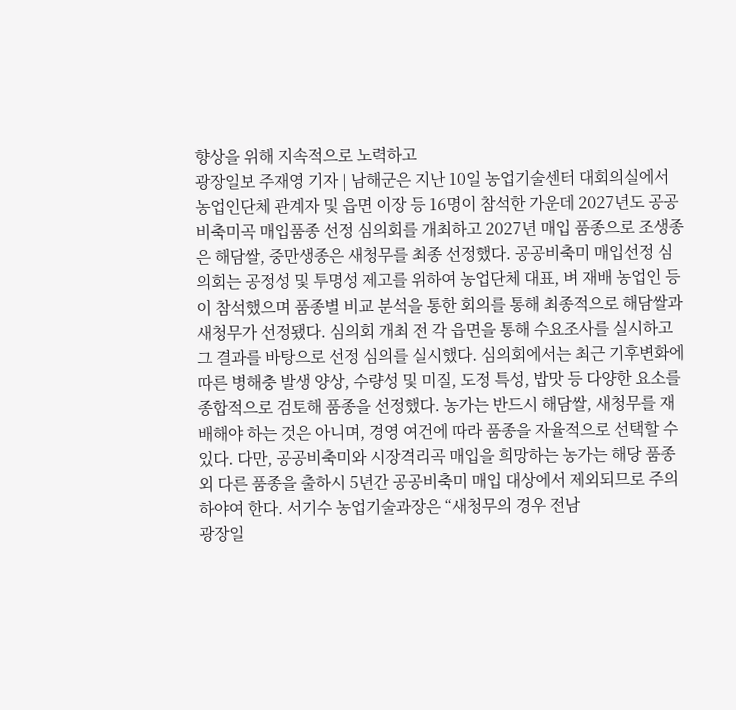향상을 위해 지속적으로 노력하고
광장일보 주재영 기자 | 남해군은 지난 10일 농업기술센터 대회의실에서 농업인단체 관계자 및 읍면 이장 등 16명이 참석한 가운데 2027년도 공공비축미곡 매입품종 선정 심의회를 개최하고 2027년 매입 품종으로 조생종은 해담쌀, 중만생종은 새청무를 최종 선정했다. 공공비축미 매입선정 심의회는 공정성 및 투명성 제고를 위하여 농업단체 대표, 벼 재배 농업인 등이 참석했으며 품종별 비교 분석을 통한 회의를 통해 최종적으로 해담쌀과 새청무가 선정됐다. 심의회 개최 전 각 읍면을 통해 수요조사를 실시하고 그 결과를 바탕으로 선정 심의를 실시했다. 심의회에서는 최근 기후변화에 따른 병해충 발생 양상, 수량성 및 미질, 도정 특성, 밥맛 등 다양한 요소를 종합적으로 검토해 품종을 선정했다. 농가는 반드시 해담쌀, 새청무를 재배해야 하는 것은 아니며, 경영 여건에 따라 품종을 자율적으로 선택할 수 있다. 다만, 공공비축미와 시장격리곡 매입을 희망하는 농가는 해당 품종 외 다른 품종을 출하시 5년간 공공비축미 매입 대상에서 제외되므로 주의하야여 한다. 서기수 농업기술과장은 “새청무의 경우 전남
광장일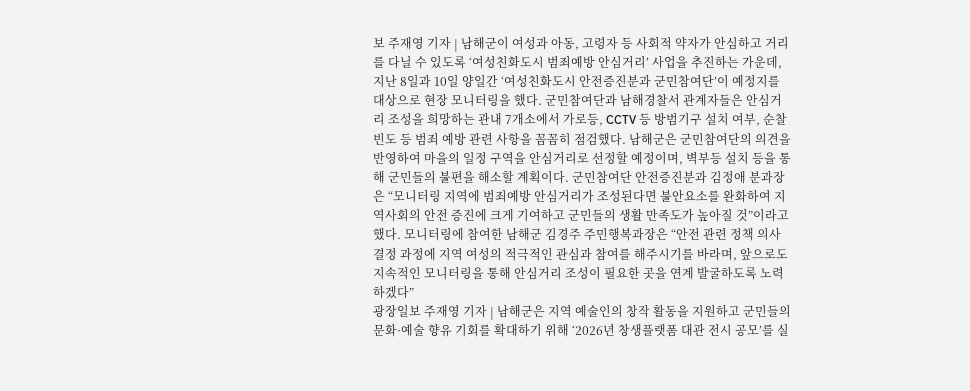보 주재영 기자 | 남해군이 여성과 아동, 고령자 등 사회적 약자가 안심하고 거리를 다닐 수 있도록 ‘여성친화도시 범죄예방 안심거리’ 사업을 추진하는 가운데, 지난 8일과 10일 양일간 ‘여성친화도시 안전증진분과 군민참여단’이 예정지를 대상으로 현장 모니터링을 했다. 군민참여단과 남해경찰서 관계자들은 안심거리 조성을 희망하는 관내 7개소에서 가로등, CCTV 등 방범기구 설치 여부, 순찰 빈도 등 범죄 예방 관련 사항을 꼼꼼히 점검했다. 남해군은 군민참여단의 의견을 반영하여 마을의 일정 구역을 안심거리로 선정할 예정이며, 벽부등 설치 등을 통해 군민들의 불편을 해소할 계획이다. 군민참여단 안전증진분과 김정애 분과장은 “모니터링 지역에 범죄예방 안심거리가 조성된다면 불안요소를 완화하여 지역사회의 안전 증진에 크게 기여하고 군민들의 생활 만족도가 높아질 것”이라고 했다. 모니터링에 참여한 남해군 김경주 주민행복과장은 “안전 관련 정책 의사결정 과정에 지역 여성의 적극적인 관심과 참여를 해주시기를 바라며, 앞으로도 지속적인 모니터링을 통해 안심거리 조성이 필요한 곳을 연계 발굴하도록 노력하겠다”
광장일보 주재영 기자 | 남해군은 지역 예술인의 창작 활동을 지원하고 군민들의 문화·예술 향유 기회를 확대하기 위해 ‘2026년 창생플랫폼 대관 전시 공모’를 실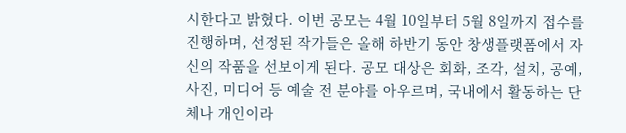시한다고 밝혔다. 이번 공모는 4월 10일부터 5월 8일까지 접수를 진행하며, 선정된 작가들은 올해 하반기 동안 창생플랫폼에서 자신의 작품을 선보이게 된다. 공모 대상은 회화, 조각, 설치, 공예, 사진, 미디어 등 예술 전 분야를 아우르며, 국내에서 활동하는 단체나 개인이라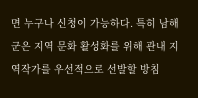면 누구나 신청이 가능하다. 특히 남해군은 지역 문화 활성화를 위해 관내 지역작가를 우선적으로 선발할 방침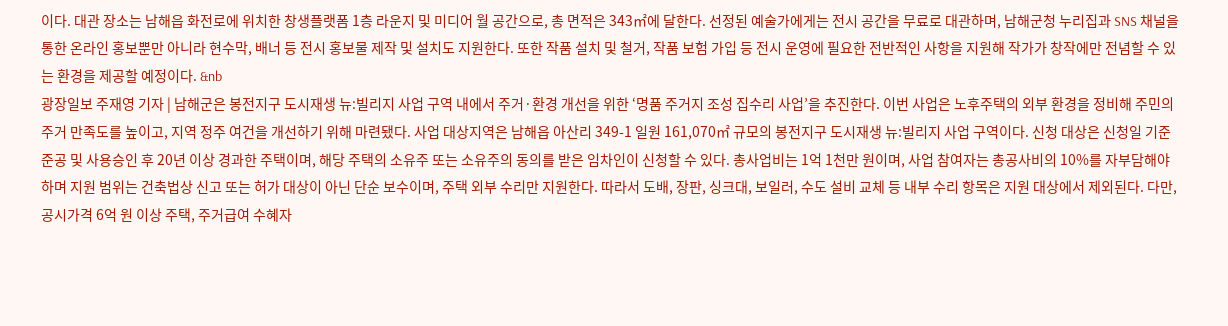이다. 대관 장소는 남해읍 화전로에 위치한 창생플랫폼 1층 라운지 및 미디어 월 공간으로, 총 면적은 343㎡에 달한다. 선정된 예술가에게는 전시 공간을 무료로 대관하며, 남해군청 누리집과 SNS 채널을 통한 온라인 홍보뿐만 아니라 현수막, 배너 등 전시 홍보물 제작 및 설치도 지원한다. 또한 작품 설치 및 철거, 작품 보험 가입 등 전시 운영에 필요한 전반적인 사항을 지원해 작가가 창작에만 전념할 수 있는 환경을 제공할 예정이다. &nb
광장일보 주재영 기자 | 남해군은 봉전지구 도시재생 뉴:빌리지 사업 구역 내에서 주거·환경 개선을 위한 ‘명품 주거지 조성 집수리 사업’을 추진한다. 이번 사업은 노후주택의 외부 환경을 정비해 주민의 주거 만족도를 높이고, 지역 정주 여건을 개선하기 위해 마련됐다. 사업 대상지역은 남해읍 아산리 349-1 일원 161,070㎡ 규모의 봉전지구 도시재생 뉴:빌리지 사업 구역이다. 신청 대상은 신청일 기준 준공 및 사용승인 후 20년 이상 경과한 주택이며, 해당 주택의 소유주 또는 소유주의 동의를 받은 임차인이 신청할 수 있다. 총사업비는 1억 1천만 원이며, 사업 참여자는 총공사비의 10%를 자부담해야 하며 지원 범위는 건축법상 신고 또는 허가 대상이 아닌 단순 보수이며, 주택 외부 수리만 지원한다. 따라서 도배, 장판, 싱크대, 보일러, 수도 설비 교체 등 내부 수리 항목은 지원 대상에서 제외된다. 다만, 공시가격 6억 원 이상 주택, 주거급여 수혜자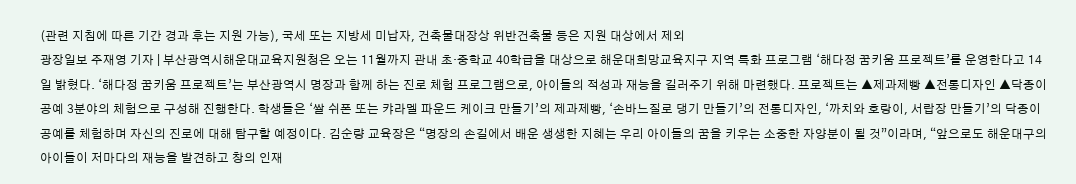(관련 지침에 따른 기간 경과 후는 지원 가능), 국세 또는 지방세 미납자, 건축물대장상 위반건축물 등은 지원 대상에서 제외
광장일보 주재영 기자 | 부산광역시해운대교육지원청은 오는 11월까지 관내 초·중학교 40학급을 대상으로 해운대희망교육지구 지역 특화 프로그램 ‘해다정 꿈키움 프로젝트’를 운영한다고 14일 밝혔다. ‘해다정 꿈키움 프로젝트’는 부산광역시 명장과 함께 하는 진로 체험 프로그램으로, 아이들의 적성과 재능을 길러주기 위해 마련했다. 프로젝트는 ▲제과제빵 ▲전통디자인 ▲닥종이공예 3분야의 체험으로 구성해 진행한다. 학생들은 ‘쌀 쉬폰 또는 캬라멜 파운드 케이크 만들기’의 제과제빵, ‘손바느질로 댕기 만들기’의 전통디자인, ‘까치와 호랑이, 서랍장 만들기’의 닥종이공예를 체험하며 자신의 진로에 대해 탐구할 예정이다. 김순량 교육장은 “명장의 손길에서 배운 생생한 지혜는 우리 아이들의 꿈을 키우는 소중한 자양분이 될 것”이라며, “앞으로도 해운대구의 아이들이 저마다의 재능을 발견하고 창의 인재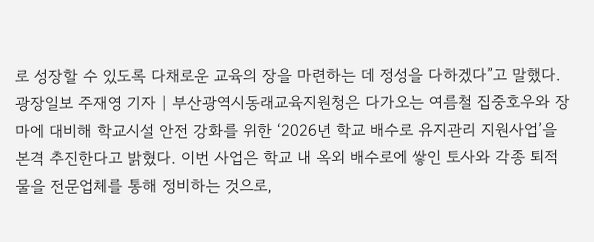로 성장할 수 있도록 다채로운 교육의 장을 마련하는 데 정성을 다하겠다”고 말했다.
광장일보 주재영 기자 | 부산광역시동래교육지원청은 다가오는 여름철 집중호우와 장마에 대비해 학교시설 안전 강화를 위한 ‘2026년 학교 배수로 유지관리 지원사업’을 본격 추진한다고 밝혔다. 이번 사업은 학교 내 옥외 배수로에 쌓인 토사와 각종 퇴적물을 전문업체를 통해 정비하는 것으로,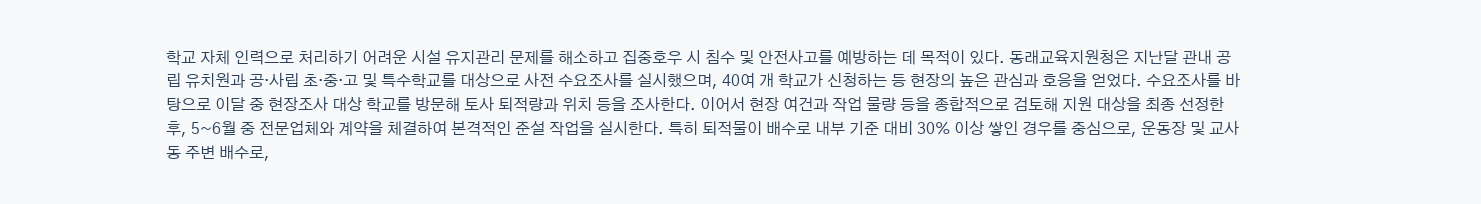학교 자체 인력으로 처리하기 어려운 시설 유지관리 문제를 해소하고 집중호우 시 침수 및 안전사고를 예방하는 데 목적이 있다. 동래교육지원청은 지난달 관내 공립 유치원과 공·사립 초·중·고 및 특수학교를 대상으로 사전 수요조사를 실시했으며, 40여 개 학교가 신청하는 등 현장의 높은 관심과 호응을 얻었다. 수요조사를 바탕으로 이달 중 현장조사 대상 학교를 방문해 토사 퇴적량과 위치 등을 조사한다. 이어서 현장 여건과 작업 물량 등을 종합적으로 검토해 지원 대상을 최종 선정한 후, 5~6월 중 전문업체와 계약을 체결하여 본격적인 준설 작업을 실시한다. 특히 퇴적물이 배수로 내부 기준 대비 30% 이상 쌓인 경우를 중심으로, 운동장 및 교사동 주변 배수로,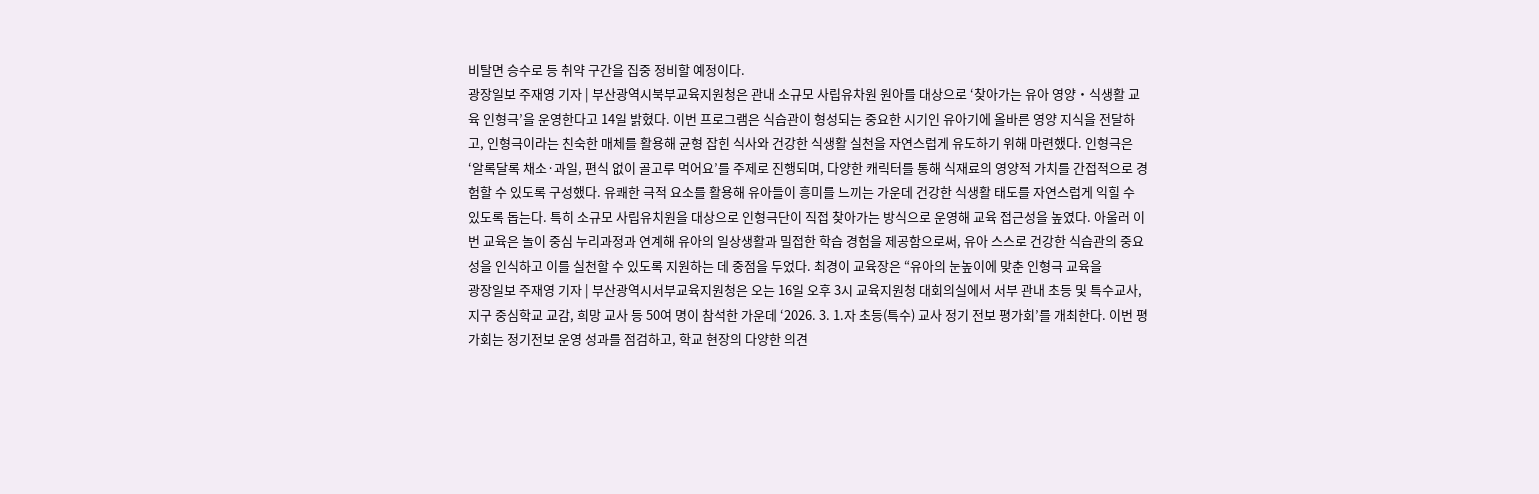비탈면 승수로 등 취약 구간을 집중 정비할 예정이다.
광장일보 주재영 기자 | 부산광역시북부교육지원청은 관내 소규모 사립유차원 원아를 대상으로 ‘찾아가는 유아 영양・식생활 교육 인형극’을 운영한다고 14일 밝혔다. 이번 프로그램은 식습관이 형성되는 중요한 시기인 유아기에 올바른 영양 지식을 전달하고, 인형극이라는 친숙한 매체를 활용해 균형 잡힌 식사와 건강한 식생활 실천을 자연스럽게 유도하기 위해 마련했다. 인형극은 ‘알록달록 채소·과일, 편식 없이 골고루 먹어요’를 주제로 진행되며, 다양한 캐릭터를 통해 식재료의 영양적 가치를 간접적으로 경험할 수 있도록 구성했다. 유쾌한 극적 요소를 활용해 유아들이 흥미를 느끼는 가운데 건강한 식생활 태도를 자연스럽게 익힐 수 있도록 돕는다. 특히 소규모 사립유치원을 대상으로 인형극단이 직접 찾아가는 방식으로 운영해 교육 접근성을 높였다. 아울러 이번 교육은 놀이 중심 누리과정과 연계해 유아의 일상생활과 밀접한 학습 경험을 제공함으로써, 유아 스스로 건강한 식습관의 중요성을 인식하고 이를 실천할 수 있도록 지원하는 데 중점을 두었다. 최경이 교육장은 “유아의 눈높이에 맞춘 인형극 교육을
광장일보 주재영 기자 | 부산광역시서부교육지원청은 오는 16일 오후 3시 교육지원청 대회의실에서 서부 관내 초등 및 특수교사, 지구 중심학교 교감, 희망 교사 등 50여 명이 참석한 가운데 ‘2026. 3. 1.자 초등(특수) 교사 정기 전보 평가회’를 개최한다. 이번 평가회는 정기전보 운영 성과를 점검하고, 학교 현장의 다양한 의견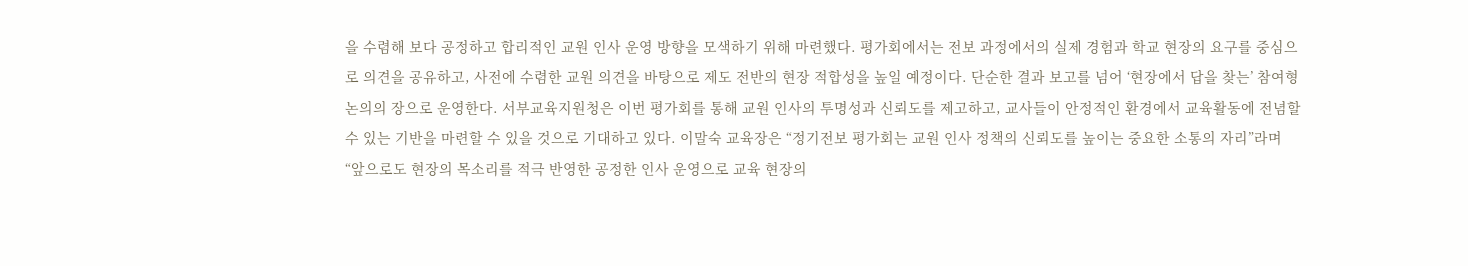을 수렴해 보다 공정하고 합리적인 교원 인사 운영 방향을 모색하기 위해 마련했다. 평가회에서는 전보 과정에서의 실제 경험과 학교 현장의 요구를 중심으로 의견을 공유하고, 사전에 수렴한 교원 의견을 바탕으로 제도 전반의 현장 적합성을 높일 예정이다. 단순한 결과 보고를 넘어 ‘현장에서 답을 찾는’ 참여형 논의의 장으로 운영한다. 서부교육지원청은 이번 평가회를 통해 교원 인사의 투명성과 신뢰도를 제고하고, 교사들이 안정적인 환경에서 교육활동에 전념할 수 있는 기반을 마련할 수 있을 것으로 기대하고 있다. 이말숙 교육장은 “정기전보 평가회는 교원 인사 정책의 신뢰도를 높이는 중요한 소통의 자리”라며 “앞으로도 현장의 목소리를 적극 반영한 공정한 인사 운영으로 교육 현장의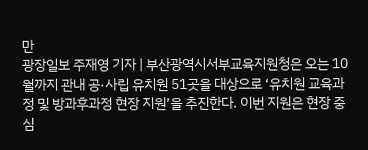만
광장일보 주재영 기자 | 부산광역시서부교육지원청은 오는 10월까지 관내 공·사립 유치원 51곳을 대상으로 ‘유치원 교육과정 및 방과후과정 현장 지원’을 추진한다. 이번 지원은 현장 중심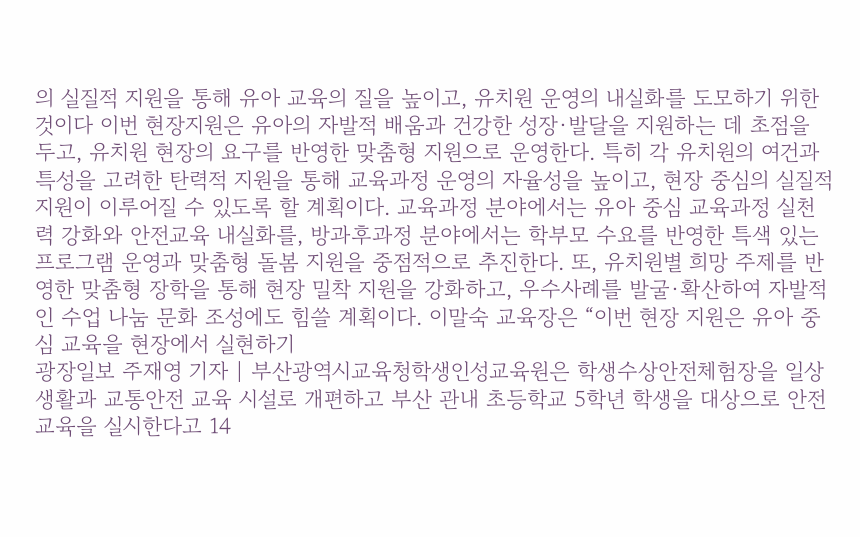의 실질적 지원을 통해 유아 교육의 질을 높이고, 유치원 운영의 내실화를 도모하기 위한 것이다 이번 현장지원은 유아의 자발적 배움과 건강한 성장·발달을 지원하는 데 초점을 두고, 유치원 현장의 요구를 반영한 맞춤형 지원으로 운영한다. 특히 각 유치원의 여건과 특성을 고려한 탄력적 지원을 통해 교육과정 운영의 자율성을 높이고, 현장 중심의 실질적 지원이 이루어질 수 있도록 할 계획이다. 교육과정 분야에서는 유아 중심 교육과정 실천력 강화와 안전교육 내실화를, 방과후과정 분야에서는 학부모 수요를 반영한 특색 있는 프로그램 운영과 맞춤형 돌봄 지원을 중점적으로 추진한다. 또, 유치원별 희망 주제를 반영한 맞춤형 장학을 통해 현장 밀착 지원을 강화하고, 우수사례를 발굴·확산하여 자발적인 수업 나눔 문화 조성에도 힘쓸 계획이다. 이말숙 교육장은 “이번 현장 지원은 유아 중심 교육을 현장에서 실현하기
광장일보 주재영 기자 | 부산광역시교육청학생인성교육원은 학생수상안전체험장을 일상생활과 교통안전 교육 시설로 개편하고 부산 관내 초등학교 5학년 학생을 대상으로 안전 교육을 실시한다고 14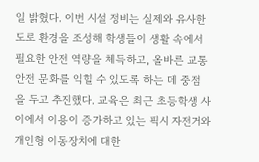일 밝혔다. 이번 시설 정비는 실제와 유사한 도로 환경을 조성해 학생들이 생활 속에서 필요한 안전 역량을 체득하고, 올바른 교통안전 문화를 익힐 수 있도록 하는 데 중점을 두고 추진했다. 교육은 최근 초등학생 사이에서 이용이 증가하고 있는 픽시 자전거와 개인형 이동장치에 대한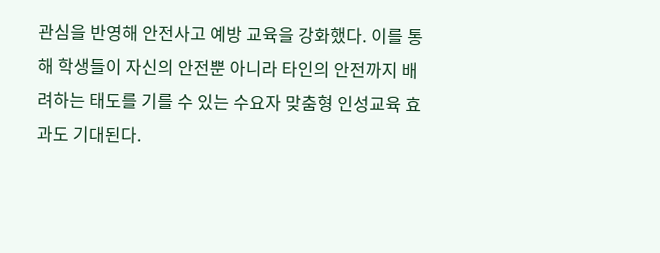관심을 반영해 안전사고 예방 교육을 강화했다. 이를 통해 학생들이 자신의 안전뿐 아니라 타인의 안전까지 배려하는 태도를 기를 수 있는 수요자 맞춤형 인성교육 효과도 기대된다.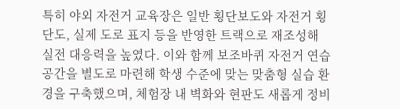특히 야외 자전거 교육장은 일반 횡단보도와 자전거 횡단도, 실제 도로 표지 등을 반영한 트랙으로 재조성해 실전 대응력을 높였다. 이와 함께 보조바퀴 자전거 연습 공간을 별도로 마련해 학생 수준에 맞는 맞춤형 실습 환경을 구축했으며, 체험장 내 벽화와 현판도 새롭게 정비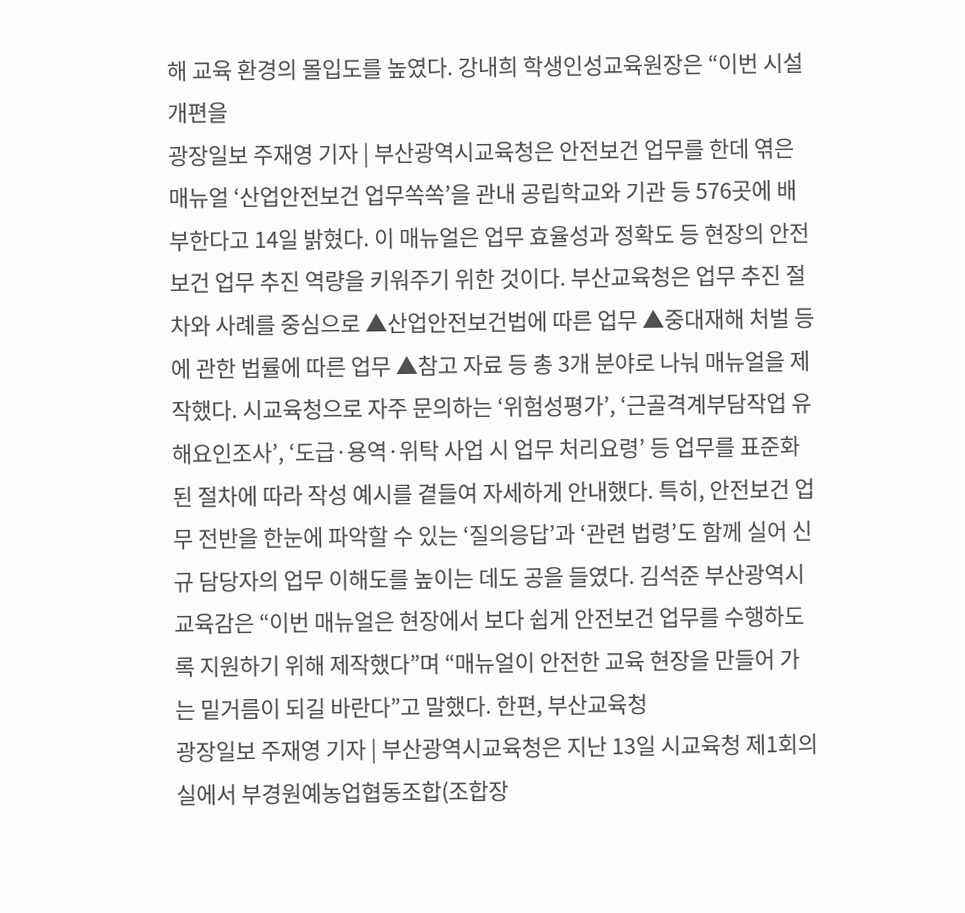해 교육 환경의 몰입도를 높였다. 강내희 학생인성교육원장은 “이번 시설 개편을
광장일보 주재영 기자 | 부산광역시교육청은 안전보건 업무를 한데 엮은 매뉴얼 ‘산업안전보건 업무쏙쏙’을 관내 공립학교와 기관 등 576곳에 배부한다고 14일 밝혔다. 이 매뉴얼은 업무 효율성과 정확도 등 현장의 안전보건 업무 추진 역량을 키워주기 위한 것이다. 부산교육청은 업무 추진 절차와 사례를 중심으로 ▲산업안전보건법에 따른 업무 ▲중대재해 처벌 등에 관한 법률에 따른 업무 ▲참고 자료 등 총 3개 분야로 나눠 매뉴얼을 제작했다. 시교육청으로 자주 문의하는 ‘위험성평가’, ‘근골격계부담작업 유해요인조사’, ‘도급·용역·위탁 사업 시 업무 처리요령’ 등 업무를 표준화된 절차에 따라 작성 예시를 곁들여 자세하게 안내했다. 특히, 안전보건 업무 전반을 한눈에 파악할 수 있는 ‘질의응답’과 ‘관련 법령’도 함께 실어 신규 담당자의 업무 이해도를 높이는 데도 공을 들였다. 김석준 부산광역시교육감은 “이번 매뉴얼은 현장에서 보다 쉽게 안전보건 업무를 수행하도록 지원하기 위해 제작했다”며 “매뉴얼이 안전한 교육 현장을 만들어 가는 밑거름이 되길 바란다”고 말했다. 한편, 부산교육청
광장일보 주재영 기자 | 부산광역시교육청은 지난 13일 시교육청 제1회의실에서 부경원예농업협동조합(조합장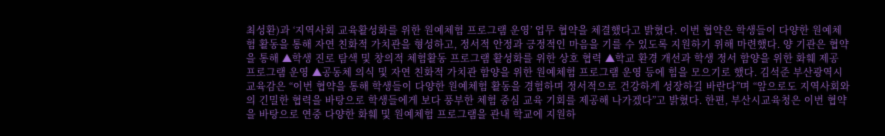최성환)과 ‘지역사회 교육활성화를 위한 원예체험 프로그램 운영’ 업무 협약을 체결했다고 밝혔다. 이번 협약은 학생들이 다양한 원예체험 활동을 통해 자연 친화적 가치관을 형성하고, 정서적 안정과 긍정적인 마음을 기를 수 있도록 지원하기 위해 마련했다. 양 기관은 협약을 통해 ▲학생 진로 탐색 및 창의적 체험활동 프로그램 활성화를 위한 상호 협력 ▲학교 환경 개선과 학생 정서 함양을 위한 화훼 제공 프로그램 운영 ▲공동체 의식 및 자연 친화적 가치관 함양을 위한 원예체험 프로그램 운영 등에 힘을 모으기로 했다. 김석준 부산광역시교육감은 “이번 협약을 통해 학생들이 다양한 원예체험 활동을 경험하며 정서적으로 건강하게 성장하길 바란다”며 “앞으로도 지역사회와의 긴밀한 협력을 바탕으로 학생들에게 보다 풍부한 체험 중심 교육 기회를 제공해 나가겠다”고 밝혔다. 한편, 부산시교육청은 이번 협약을 바탕으로 연중 다양한 화훼 및 원예체험 프로그램을 관내 학교에 지원하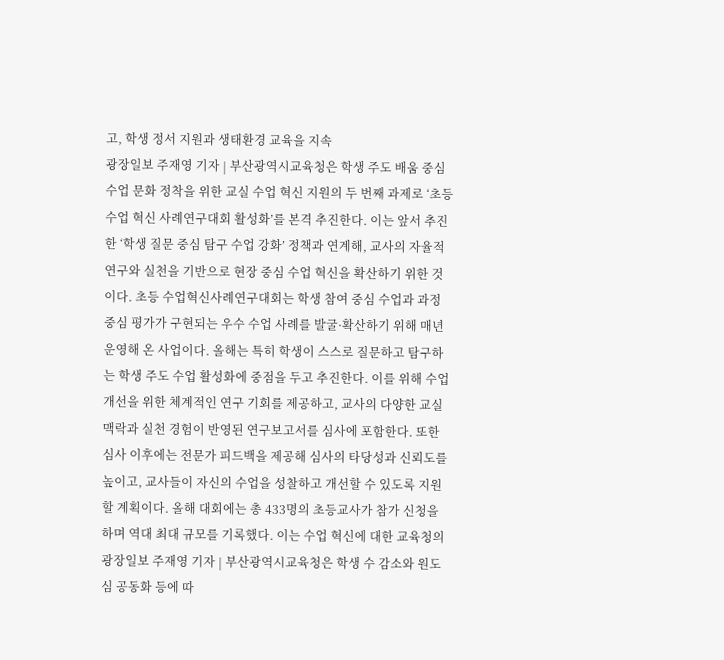고, 학생 정서 지원과 생태환경 교육을 지속
광장일보 주재영 기자 | 부산광역시교육청은 학생 주도 배움 중심 수업 문화 정착을 위한 교실 수업 혁신 지원의 두 번째 과제로 ‘초등 수업 혁신 사례연구대회 활성화’를 본격 추진한다. 이는 앞서 추진한 ‘학생 질문 중심 탐구 수업 강화’ 정책과 연계해, 교사의 자율적 연구와 실천을 기반으로 현장 중심 수업 혁신을 확산하기 위한 것이다. 초등 수업혁신사례연구대회는 학생 참여 중심 수업과 과정 중심 평가가 구현되는 우수 수업 사례를 발굴·확산하기 위해 매년 운영해 온 사업이다. 올해는 특히 학생이 스스로 질문하고 탐구하는 학생 주도 수업 활성화에 중점을 두고 추진한다. 이를 위해 수업 개선을 위한 체계적인 연구 기회를 제공하고, 교사의 다양한 교실 맥락과 실천 경험이 반영된 연구보고서를 심사에 포함한다. 또한 심사 이후에는 전문가 피드백을 제공해 심사의 타당성과 신뢰도를 높이고, 교사들이 자신의 수업을 성찰하고 개선할 수 있도록 지원할 계획이다. 올해 대회에는 총 433명의 초등교사가 참가 신청을 하며 역대 최대 규모를 기록했다. 이는 수업 혁신에 대한 교육청의
광장일보 주재영 기자 | 부산광역시교육청은 학생 수 감소와 원도심 공동화 등에 따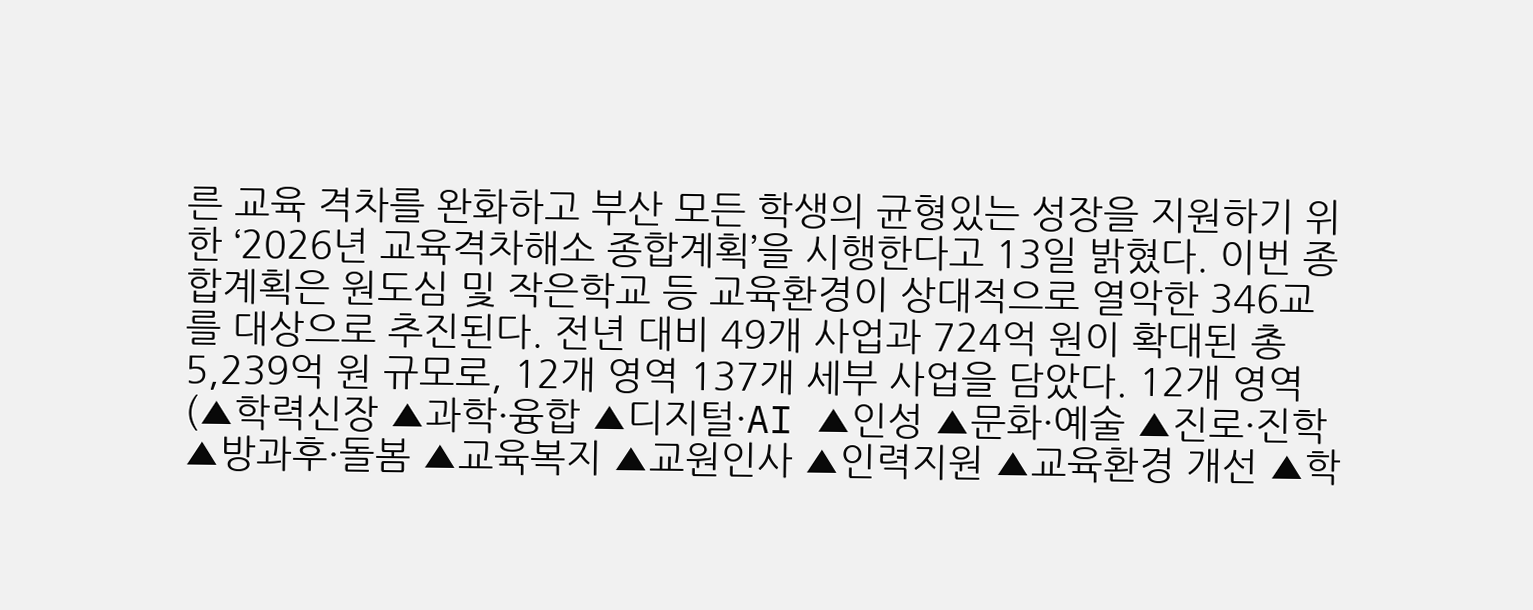른 교육 격차를 완화하고 부산 모든 학생의 균형있는 성장을 지원하기 위한 ‘2026년 교육격차해소 종합계획’을 시행한다고 13일 밝혔다. 이번 종합계획은 원도심 및 작은학교 등 교육환경이 상대적으로 열악한 346교를 대상으로 추진된다. 전년 대비 49개 사업과 724억 원이 확대된 총 5,239억 원 규모로, 12개 영역 137개 세부 사업을 담았다. 12개 영역(▲학력신장 ▲과학·융합 ▲디지털·AI ▲인성 ▲문화·예술 ▲진로·진학 ▲방과후·돌봄 ▲교육복지 ▲교원인사 ▲인력지원 ▲교육환경 개선 ▲학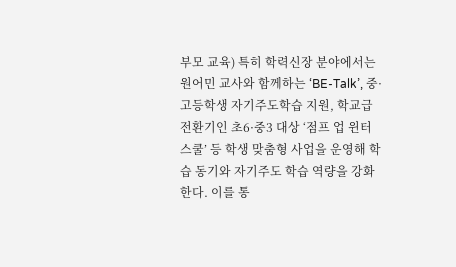부모 교육) 특히 학력신장 분야에서는 원어민 교사와 함께하는 ‘BE-Talk’, 중·고등학생 자기주도학습 지원, 학교급 전환기인 초6·중3 대상 ‘점프 업 윈터 스쿨’ 등 학생 맞춤형 사업을 운영해 학습 동기와 자기주도 학습 역량을 강화한다. 이를 통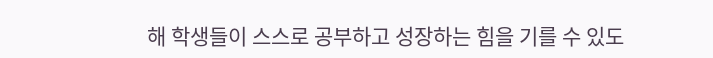해 학생들이 스스로 공부하고 성장하는 힘을 기를 수 있도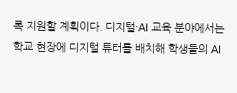록 지원할 계획이다. 디지털·AI 교육 분야에서는 학교 현장에 디지털 튜터를 배치해 학생들의 AI